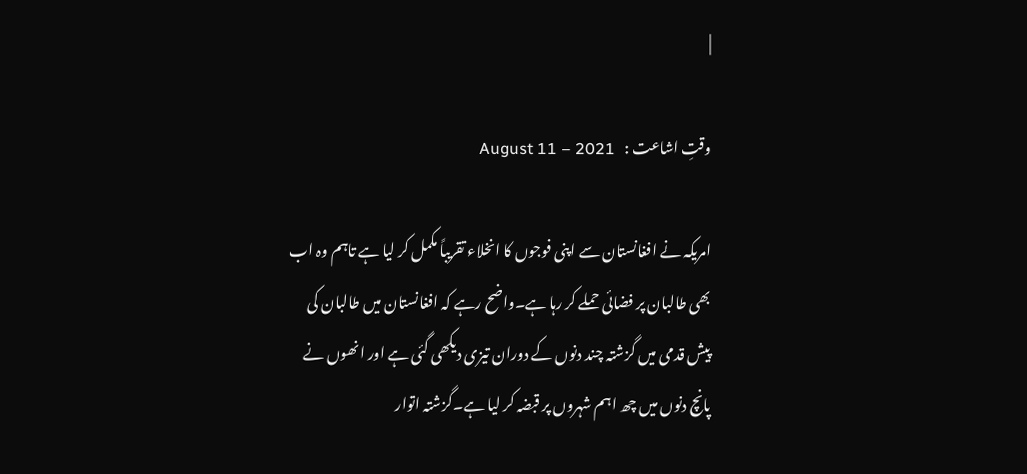|

وقتِ اشاعت :   August 11 – 2021

امریکہ نے افغانستان سے اپنی فوجوں کا انخلاء تقریباً مکمل کر لیا ہے تاہم وہ اب بھی طالبان پر فضائی حملے کر رہا ہے۔واضح رہے کہ افغانستان میں طالبان کی پیش قدمی میں گزشتہ چند دنوں کے دوران تیزی دیکھی گئی ہے اور انھوں نے پانچ دنوں میں چھ اہم شہروں پر قبضہ کر لیا ہے۔گزشتہ اتوار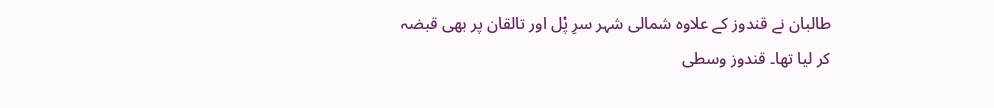طالبان نے قندوز کے علاوہ شمالی شہر سرِ پْل اور تالقان پر بھی قبضہ کر لیا تھا۔ قندوز وسطی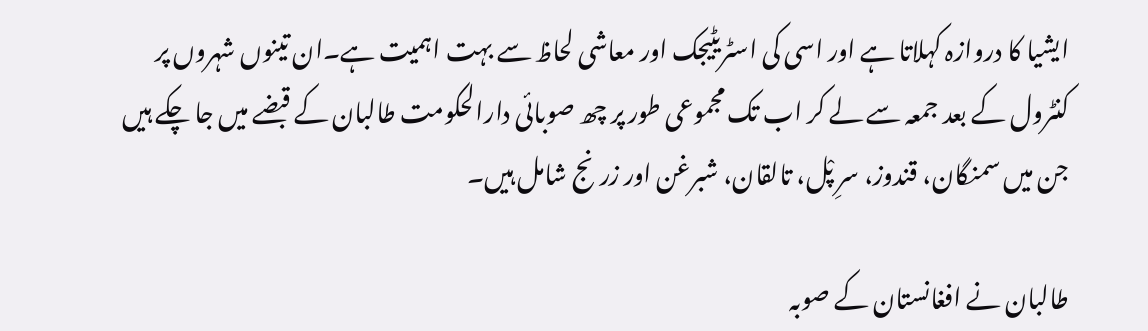ایشیا کا دروازہ کہلاتا ہے اور اسی کی اسٹریٹیجک اور معاشی لحاظ سے بہت اہمیت ہے۔ان تینوں شہروں پر کنٹرول کے بعد جمعہ سے لے کر اب تک مجموعی طور پر چھ صوبائی دارالحکومت طالبان کے قبضے میں جا چکے ہیں جن میں سمنگان، قندوز، سرِ پْل، تالقان، شبرغن اور زرنج شامل ہیں۔

طالبان نے افغانستان کے صوبہ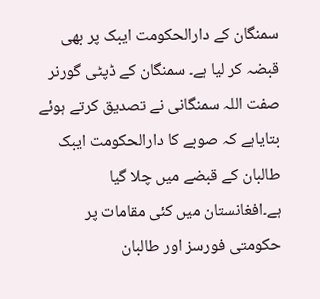سمنگان کے دارالحکومت ایبک پر بھی قبضہ کر لیا ہے۔ سمنگان کے ڈپٹی گورنر صفت اللہ سمنگانی نے تصدیق کرتے ہوئے بتایاہے کہ صوبے کا دارالحکومت ایبک طالبان کے قبضے میں چلا گیا ہے۔افغانستان میں کئی مقامات پر حکومتی فورسز اور طالبان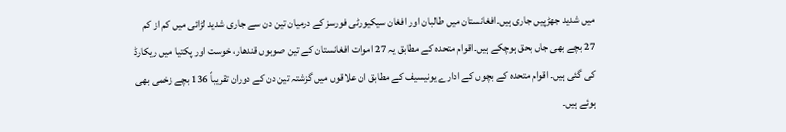میں شدید جھڑپیں جاری ہیں۔افغانستان میں طالبان اور افغان سیکیورٹی فورسز کے درمیان تین دن سے جاری شدید لڑائی میں کم از کم 27 بچے بھی جاں بحق ہوچکے ہیں۔اقوام متحدہ کے مطابق یہ 27 اموات افغانستان کے تین صوبوں قندھار، خوست اور پکتیا میں ریکارڈ کی گئی ہیں۔ اقوام متحدہ کے بچوں کے ادارے یونیسیف کے مطابق ان علاقوں میں گزشتہ تین دن کے دوران تقریباً 136 بچے زخمی بھی ہوئے ہیں۔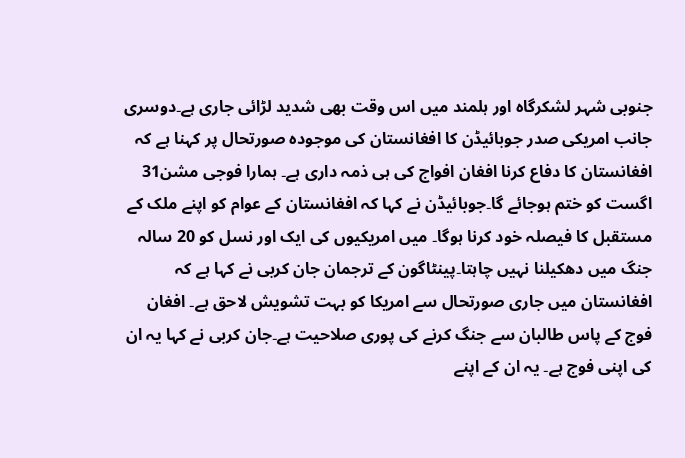جنوبی شہر لشکرگاہ اور ہلمند میں اس وقت بھی شدید لڑائی جاری ہے۔دوسری جانب امریکی صدر جوبائیڈن کا افغانستان کی موجودہ صورتحال پر کہنا ہے کہ افغانستان کا دفاع کرنا افغان افواج کی ہی ذمہ داری ہے۔ ہمارا فوجی مشن31 اگست کو ختم ہوجائے گا۔جوبائیڈن نے کہا کہ افغانستان کے عوام کو اپنے ملک کے مستقبل کا فیصلہ خود کرنا ہوگا۔ میں امریکیوں کی ایک اور نسل کو 20 سالہ جنگ میں دھکیلنا نہیں چاہتا۔پینٹاگون کے ترجمان جان کربی نے کہا ہے کہ افغانستان میں جاری صورتحال سے امریکا کو بہت تشویش لاحق ہے۔ افغان فوج کے پاس طالبان سے جنگ کرنے کی پوری صلاحیت ہے۔جان کربی نے کہا یہ ان کی اپنی فوج ہے۔ یہ ان کے اپنے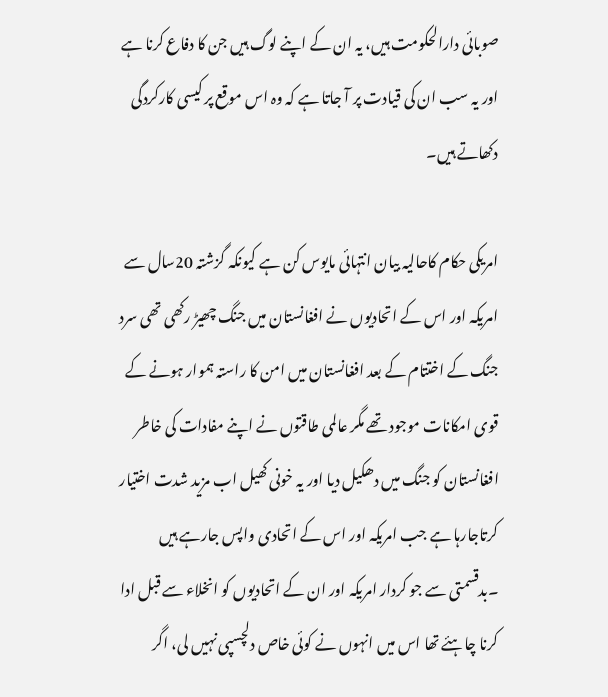صوبائی دارالحکومت ہیں، یہ ان کے اپنے لوگ ہیں جن کا دفاع کرنا ہے اور یہ سب ان کی قیادت پر آ جاتا ہے کہ وہ اس موقع پر کیسی کارکردگی دکھاتے ہیں۔

امریکی حکام کاحالیہ بیان انتہائی مایوس کن ہے کیونکہ گزشتہ 20سال سے امریکہ اور اس کے اتحادیوں نے افغانستان میں جنگ چھیڑ رکھی تھی سرد جنگ کے اختتام کے بعد افغانستان میں امن کا راستہ ہموار ہونے کے قوی امکانات موجود تھے مگر عالمی طاقتوں نے اپنے مفادات کی خاطر افغانستان کو جنگ میں دھکیل دیا اور یہ خونی کھیل اب مزید شدت اختیار کرتاجارہا ہے جب امریکہ اور اس کے اتحادی واپس جارہے ہیں ۔بدقسمتی سے جو کردار امریکہ اور ان کے اتحادیوں کو انخلاء سے قبل ادا کرنا چاہئے تھا اس میں انہوں نے کوئی خاص دلچسپی نہیں لی، اگر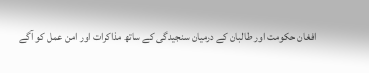افغان حکومت اور طالبان کے درمیان سنجیدگی کے ساتھ مذاکرات اور امن عمل کو آگے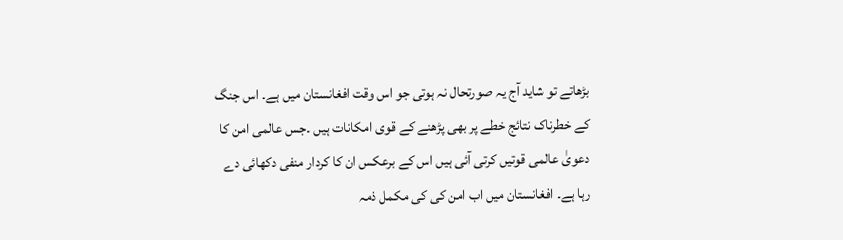بڑھاتے تو شاید آج یہ صورتحال نہ ہوتی جو اس وقت افغانستان میں ہے۔ اس جنگ کے خطرناک نتائج خطے پر بھی پڑھنے کے قوی امکانات ہیں ۔جس عالمی امن کا دعویٰ عالمی قوتیں کرتی آئی ہیں اس کے برعکس ان کا کردار منفی دکھائی دے رہا ہے۔ افغانستان میں اب امن کی کی مکمل ذمہ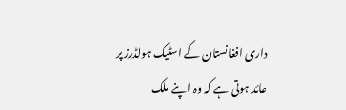داری افغانستان کے اسٹیک ہولڈرز پر عائد ہوتی ہے کہ وہ اپنے ملک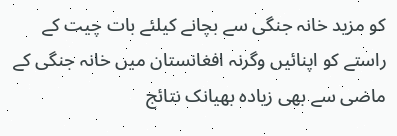کو مزید خانہ جنگی سے بچانے کیلئے بات چیت کے راستے کو اپنائیں وگرنہ افغانستان میں خانہ جنگی کے ماضی سے بھی زیادہ بھیانک نتائج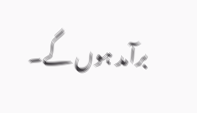برآمد ہوں گے۔